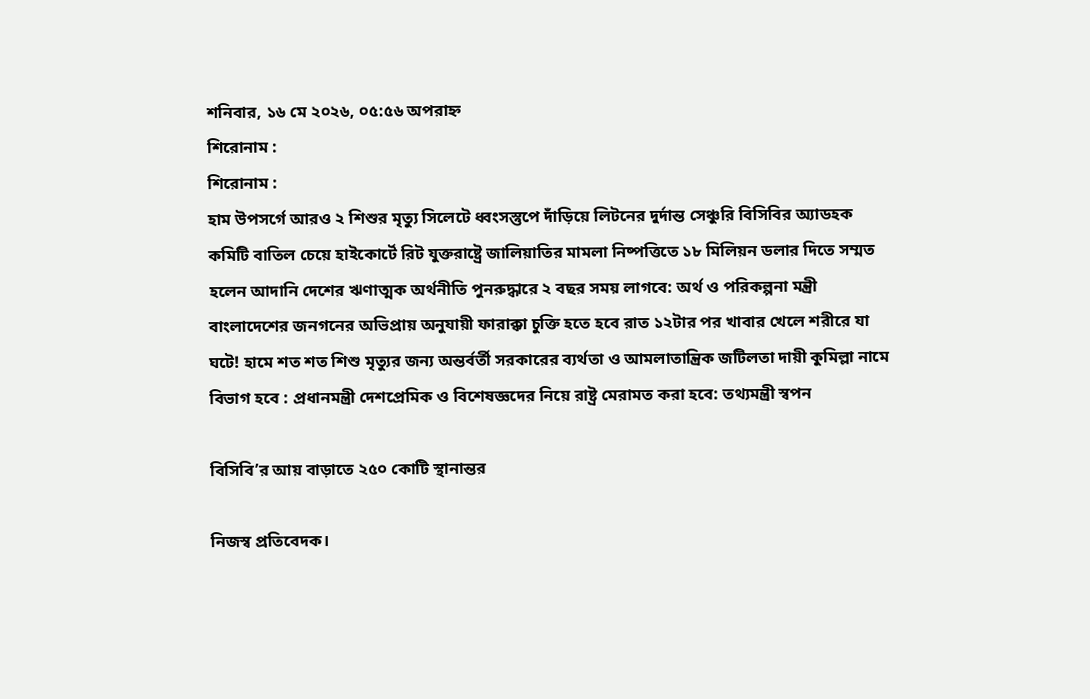শনিবার, ১৬ মে ২০২৬, ০৫:৫৬ অপরাহ্ন
শিরোনাম :
শিরোনাম :
হাম উপসর্গে আরও ২ শিশুর মৃত্যু সিলেটে ধ্বংসস্তুপে দাঁড়িয়ে লিটনের দুর্দান্ত সেঞ্চুরি বিসিবির অ্যাডহক কমিটি বাতিল চেয়ে হাইকোর্টে রিট যুক্তরাষ্ট্রে জালিয়াতির মামলা নিষ্পত্তিতে ১৮ মিলিয়ন ডলার দিতে সম্মত হলেন আদানি দেশের ঋণাত্মক অর্থনীতি পুনরুদ্ধারে ২ বছর সময় লাগবে: অর্থ ও পরিকল্পনা মন্ত্রী বাংলাদেশের জনগনের অভিপ্রায় অনুযায়ী ফারাক্কা চুক্তি হতে হবে রাত ১২টার পর খাবার খেলে শরীরে যা ঘটে! হামে শত শত শিশু মৃত্যুর জন্য অন্তর্বর্তী সরকারের ব্যর্থতা ও আমলাতান্ত্রিক জটিলতা দায়ী কুমিল্লা নামে বিভাগ হবে : প্রধানমন্ত্রী দেশপ্রেমিক ও বিশেষজ্ঞদের নিয়ে রাষ্ট্র মেরামত করা হবে: তথ্যমন্ত্রী স্বপন

বিসিবি’র আয় বাড়াতে ২৫০ কোটি স্থানান্তর

নিজস্ব প্রতিবেদক।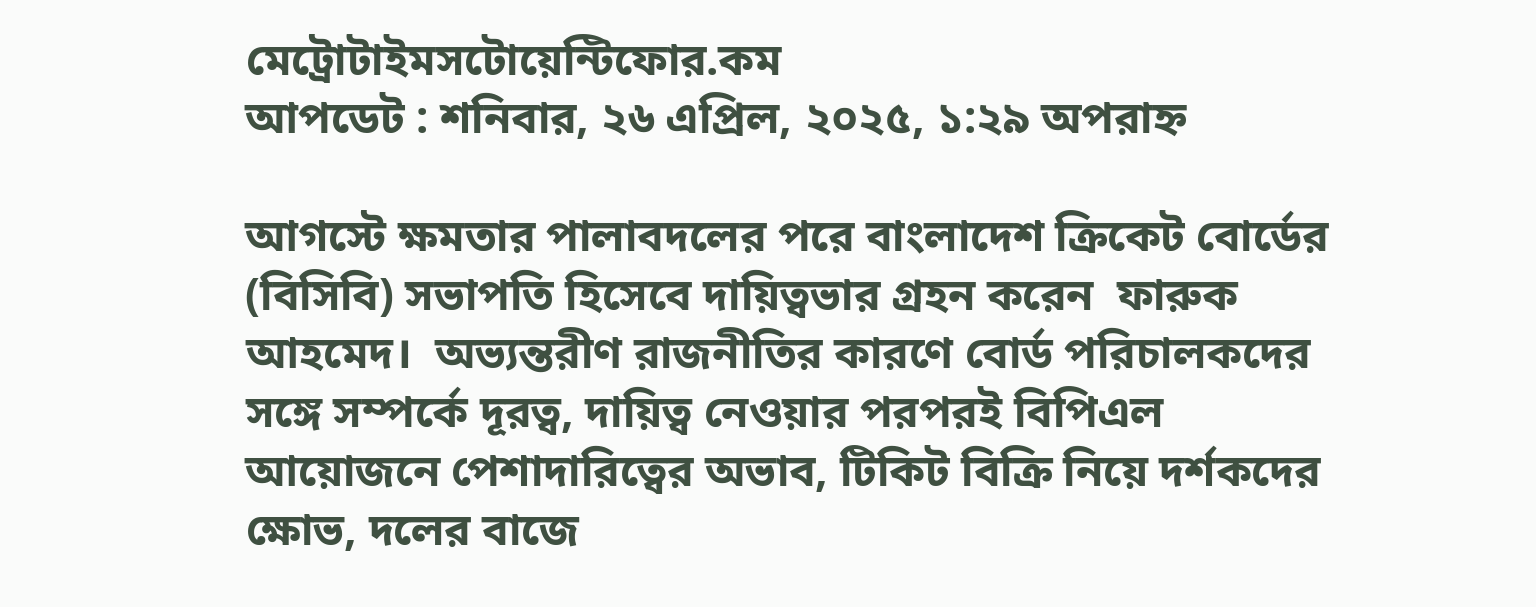মেট্রোটাইমসটোয়েন্টিফোর.কম
আপডেট : শনিবার, ২৬ এপ্রিল, ২০২৫, ১:২৯ অপরাহ্ন

আগস্টে ক্ষমতার পালাবদলের পরে বাংলাদেশ ক্রিকেট বোর্ডের (বিসিবি) সভাপতি হিসেবে দায়িত্বভার গ্রহন করেন  ফারুক আহমেদ।  অভ্যন্তরীণ রাজনীতির কারণে বোর্ড পরিচালকদের সঙ্গে সম্পর্কে দূরত্ব, দায়িত্ব নেওয়ার পরপরই বিপিএল আয়োজনে পেশাদারিত্বের অভাব, টিকিট বিক্রি নিয়ে দর্শকদের ক্ষোভ, দলের বাজে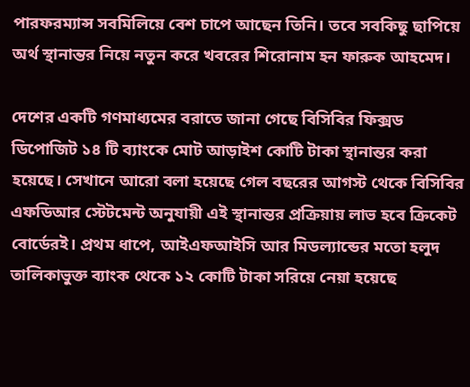পারফরম্যান্স সবমিলিয়ে বেশ চাপে আছেন তিনি। তবে সবকিছু ছাপিয়ে অর্থ স্থানান্তর নিয়ে নতুন করে খবরের শিরোনাম হন ফারুক আহমেদ।

দেশের একটি গণমাধ্যমের বরাতে জানা গেছে বিসিবির ফিক্সড ডিপোজিট ১৪ টি ব্যাংকে মোট আড়াইশ কোটি টাকা স্থানান্তর করা হয়েছে। সেখানে আরো বলা হয়েছে গেল বছরের আগস্ট থেকে বিসিবির এফডিআর স্টেটমেন্ট অনুযায়ী এই স্থানান্তর প্রক্রিয়ায় লাভ হবে ক্রিকেট বোর্ডেরই। প্রথম ধাপে, আইএফআইসি আর মিডল্যান্ডের মতো হলুদ তালিকাভুক্ত ব্যাংক থেকে ১২ কোটি টাকা সরিয়ে নেয়া হয়েছে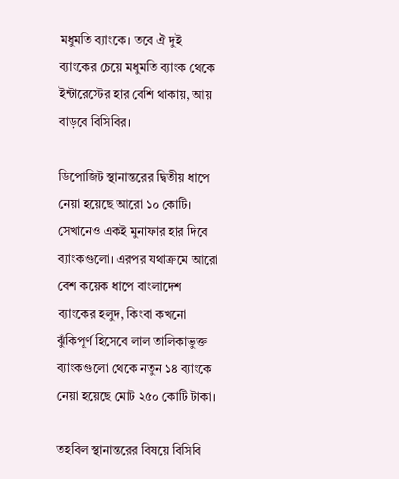মধুমতি ব্যাংকে। তবে ঐ দুই ব্যাংকের চেয়ে মধুমতি ব্যাংক থেকে ইন্টারেস্টের হার বেশি থাকায়, আয় বাড়বে বিসিবির।

ডিপোজিট স্থানান্তরের দ্বিতীয় ধাপে নেয়া হয়েছে আরো ১০ কোটি। সেখানেও একই মুনাফার হার দিবে ব্যাংকগুলো। এরপর যথাক্রমে আরো বেশ কয়েক ধাপে বাংলাদেশ ব্যাংকের হলুদ, কিংবা কখনো ঝুঁকিপূর্ণ হিসেবে লাল তালিকাভুক্ত ব্যাংকগুলো থেকে নতুন ১৪ ব্যাংকে নেয়া হয়েছে মোট ২৫০ কোটি টাকা।

তহবিল স্থানান্তরের বিষয়ে বিসিবি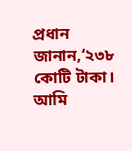প্রধান জানান,‘২৩৮ কোটি টাকা। আমি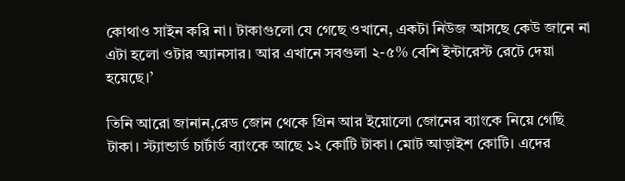কোথাও সাইন করি না। টাকাগুলো যে গেছে ওখানে, একটা নিউজ আসছে কেউ জানে না এটা হলো ওটার অ্যানসার। আর এখানে সবগুলা ২-৫% বেশি ইন্টারেস্ট রেটে দেয়া হয়েছে।’

তিনি আরো জানান,রেড জোন থেকে গ্রিন আর ইয়োলো জোনের ব্যাংকে নিয়ে গেছি টাকা। স্ট্যান্ডার্ড চার্টার্ড ব্যাংকে আছে ১২ কোটি টাকা। মোট আড়াইশ কোটি। এদের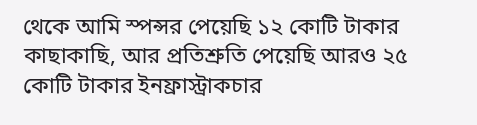থেকে আমি স্পন্সর পেয়েছি ১২ কোটি টাকার কাছাকাছি, আর প্রতিশ্রুতি পেয়েছি আরও ২৫ কোটি টাকার ইনফ্রাস্ট্রাকচার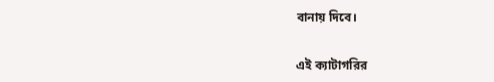বানায় দিবে।


এই ক্যাটাগরির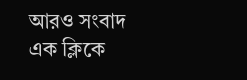আরও সংবাদ
এক ক্লিকে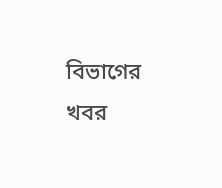বিভাগের খবর